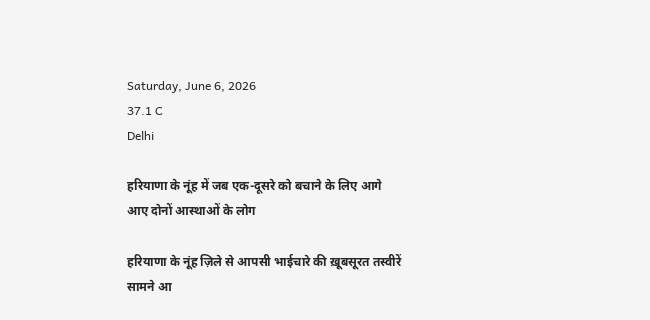Saturday, June 6, 2026
37.1 C
Delhi

हरियाणा के नूंह में जब एक-दूसरे को बचाने के लिए आगे आए दोनों आस्थाओं के लोग

हरियाणा के नूंह ज़िले से आपसी भाईचारे की ख़ूबसूरत तस्वीरें सामने आ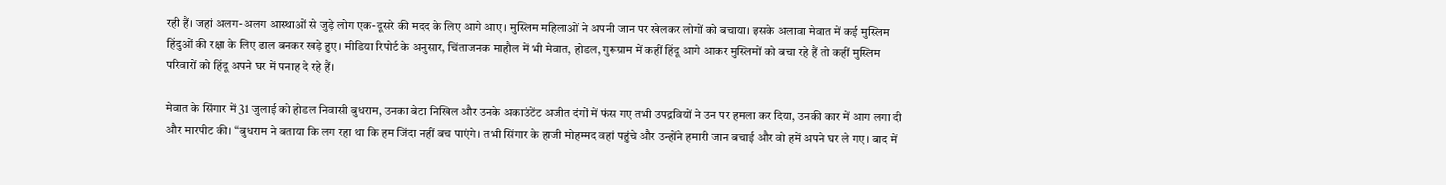रही हैं। जहां अलग-अलग आस्थाओं से जुड़े लोग एक-दूसरे की मदद के लिए आगे आए। मुस्लिम महिलाओं ने अपनी जान पर खेलकर लोगों को बचाया। इसके अलावा मेवात में कई मुस्लिम हिंदुओं की रक्षा के लिए ढाल बनकर खड़े हुए। मीडिया रिपोर्ट के अनुसार, चिंताजनक माहौल में भी मेवात, होडल, गुरूग्राम में कहीं हिंदू आगे आकर मुस्लिमों को बचा रहे हैं तो कहीं मुस्लिम परिवारों को हिंदू अपने घर में पनाह दे रहे हैं।

मेवात के सिंगार में 31 जुलाई को होडल निवासी बुधराम, उनका बेटा निखिल और उनके अकाउंटेंट अजीत दंगों में फंस गए तभी उपद्रवियों ने उन पर हमला कर दिया, उनकी कार में आग लगा दी और मारपीट की। “बुधराम ने बताया कि लग रहा था कि हम जिंदा नहीं बच पाएंगे। तभी सिंगार के हाजी मोहम्मद वहां पहुंचे और उन्होंने हमारी जान बचाई और वो हमें अपने घर ले गए। बाद में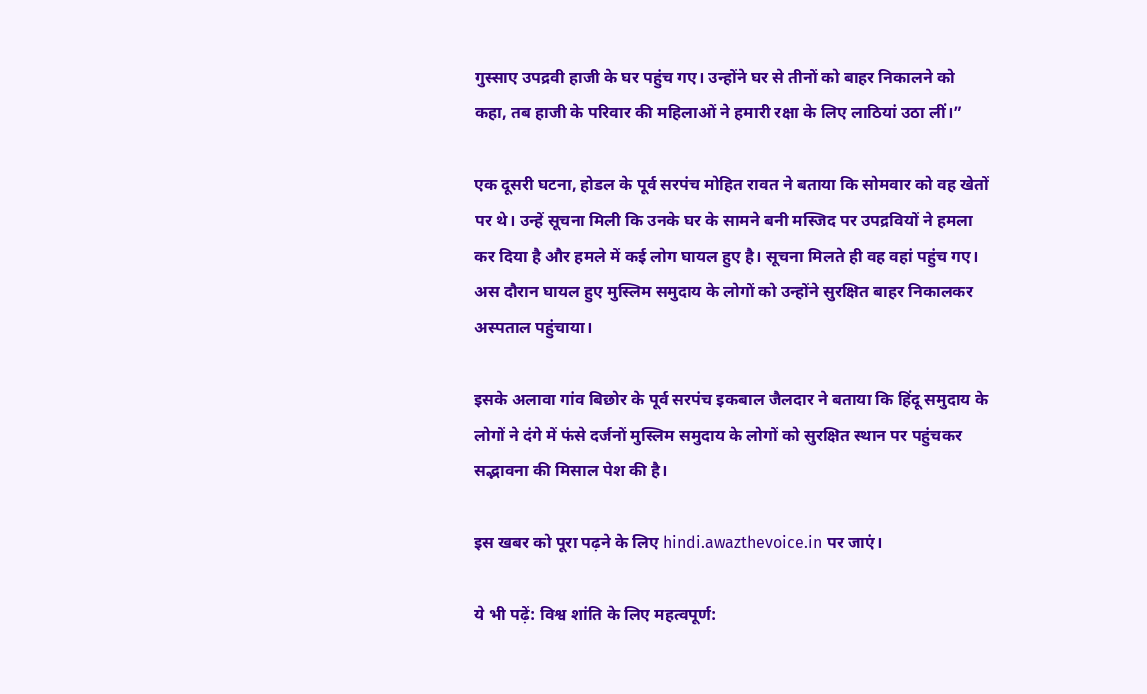गुस्साए उपद्रवी हाजी के घर पहुंच गए। उन्होंने घर से तीनों को बाहर निकालने को कहा, तब हाजी के परिवार की महिलाओं ने हमारी रक्षा के लिए लाठियां उठा लीं।”

एक दूसरी घटना, होडल के पूर्व सरपंच मोहित रावत ने बताया कि सोमवार को वह खेतों पर थे। उन्हें सूचना मिली कि उनके घर के सामने बनी मस्जिद पर उपद्रवियों ने हमला कर दिया है और हमले में कई लोग घायल हुए है। सूचना मिलते ही वह वहां पहुंच गए। अस दौरान घायल हुए मुस्लिम समुदाय के लोगों को उन्होंने सुरक्षित बाहर निकालकर अस्पताल पहुंचाया।

इसके अलावा गांव बिछोर के पूर्व सरपंच इकबाल जैलदार ने बताया कि हिंदू समुदाय के लोगों ने दंगे में फंसे दर्जनों मुस्लिम समुदाय के लोगों को सुरक्षित स्थान पर पहुंचकर सद्भावना की मिसाल पेश की है।

इस खबर को पूरा पढ़ने के लिए hindi.awazthevoice.in पर जाएं।

ये भी पढ़ें: विश्व शांति के लिए महत्वपूर्ण: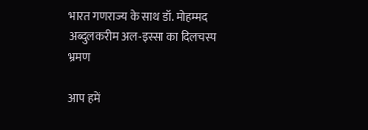भारत गणराज्य के साथ डॉ. मोहम्मद अब्दुलकरीम अल-इस्सा का दिलचस्प भ्रमण

आप हमें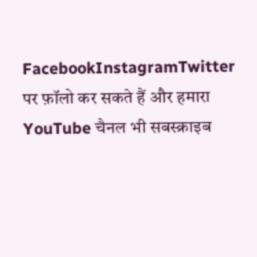FacebookInstagramTwitter पर फ़ॉलो कर सकते हैं और हमारा YouTube चैनल भी सबस्क्राइब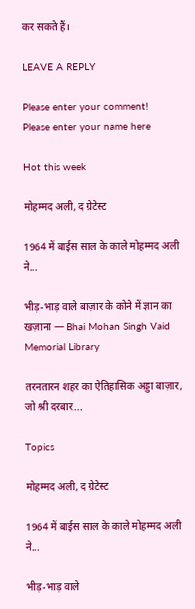कर सकते हैं।

LEAVE A REPLY

Please enter your comment!
Please enter your name here

Hot this week

मोहम्मद अली, द ग्रेटेस्ट

1964 में बाईस साल के काले मोहम्मद अली ने...

भीड़-भाड़ वाले बाज़ार के कोने में ज्ञान का खज़ाना — Bhai Mohan Singh Vaid Memorial Library

तरनतारन शहर का ऐतिहासिक अड्डा बाज़ार, जो श्री दरबार...

Topics

मोहम्मद अली, द ग्रेटेस्ट

1964 में बाईस साल के काले मोहम्मद अली ने...

भीड़-भाड़ वाले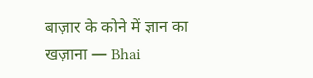बाज़ार के कोने में ज्ञान का खज़ाना — Bhai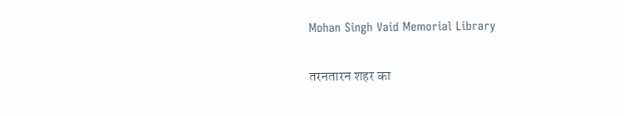Mohan Singh Vaid Memorial Library

तरनतारन शहर का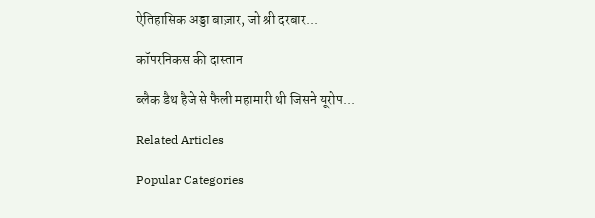ऐतिहासिक अड्डा बाज़ार, जो श्री दरबार...

कॉपरनिकस की दास्तान

ब्लैक डैथ हैजे से फैली महामारी थी जिसने यूरोप...

Related Articles

Popular Categories